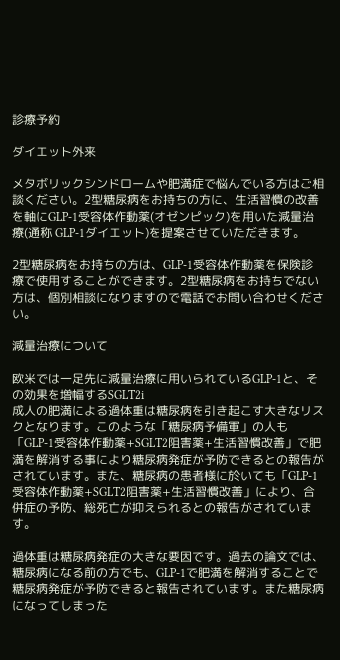診療予約

ダイエット外来

メタボリックシンドロームや肥満症で悩んでいる方はご相談ください。2型糖尿病をお持ちの方に、生活習慣の改善を軸にGLP-1受容体作動薬(オゼンピック)を用いた減量治療(通称 GLP-1ダイエット)を提案させていただきます。

2型糖尿病をお持ちの方は、GLP-1受容体作動薬を保険診療で使用することができます。2型糖尿病をお持ちでない方は、個別相談になりますので電話でお問い合わせください。

減量治療について

欧米では一足先に減量治療に用いられているGLP-1と、その効果を増幅するSGLT2i
成人の肥満による過体重は糖尿病を引き起こす大きなリスクとなります。このような「糖尿病予備軍」の人も「GLP-1受容体作動薬+SGLT2阻害薬+生活習慣改善」で肥満を解消する事により糖尿病発症が予防できるとの報告がされています。また、糖尿病の患者様に於いても「GLP-1受容体作動薬+SGLT2阻害薬+生活習慣改善」により、合併症の予防、総死亡が抑えられるとの報告がされています。

過体重は糖尿病発症の大きな要因です。過去の論文では、糖尿病になる前の方でも、GLP-1で肥満を解消することで糖尿病発症が予防できると報告されています。また糖尿病になってしまった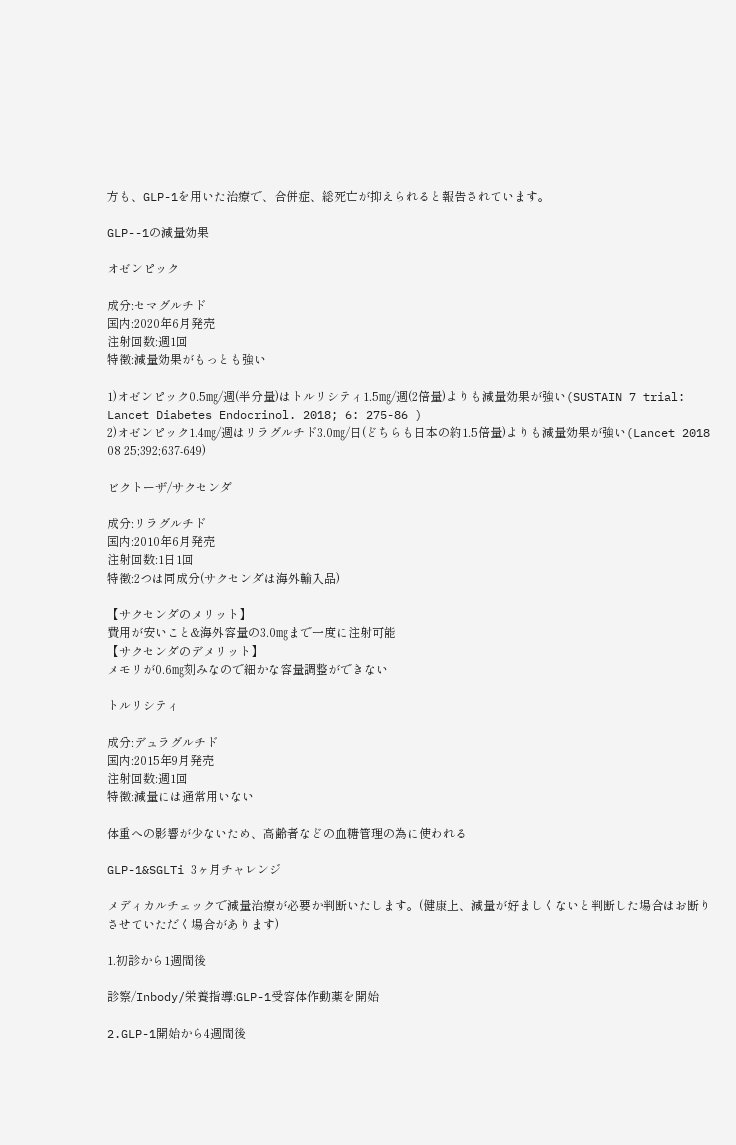方も、GLP-1を用いた治療で、合併症、総死亡が抑えられると報告されています。

GLP--1の減量効果

オゼンピック

成分:セマグルチド
国内:2020年6月発売
注射回数:週1回
特徴:減量効果がもっとも強い

1)オゼンピック0.5㎎/週(半分量)はトルリシティ1.5㎎/週(2倍量)よりも減量効果が強い(SUSTAIN 7 trial: Lancet Diabetes Endocrinol. 2018; 6: 275-86 )
2)オゼンピック1.4㎎/週はリラグルチド3.0㎎/日(どちらも日本の約1.5倍量)よりも減量効果が強い(Lancet 2018 08 25;392;637-649)

ビクトーザ/サクセンダ

成分:リラグルチド
国内:2010年6月発売
注射回数:1日1回
特徴:2つは同成分(サクセンダは海外輸入品)

【サクセンダのメリット】
費用が安いこと&海外容量の3.0㎎まで一度に注射可能
【サクセンダのデメリット】
メモリが0.6㎎刻みなので細かな容量調整ができない

トルリシティ

成分:デュラグルチド
国内:2015年9月発売
注射回数:週1回
特徴:減量には通常用いない

体重への影響が少ないため、高齢者などの血糖管理の為に使われる

GLP-1&SGLTi 3ヶ月チャレンジ

メディカルチェックで減量治療が必要か判断いたします。(健康上、減量が好ましくないと判断した場合はお断りさせていただく場合があります)

1.初診から1週間後

診察/Inbody/栄養指導:GLP-1受容体作動薬を開始

2.GLP-1開始から4週間後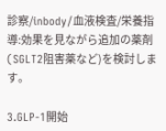診察/inbody/血液検査/栄養指導:効果を見ながら追加の薬剤(SGLT2阻害薬など)を検討します。

3.GLP-1開始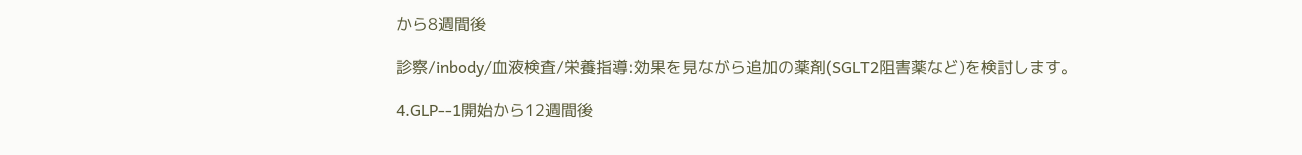から8週間後

診察/inbody/血液検査/栄養指導:効果を見ながら追加の薬剤(SGLT2阻害薬など)を検討します。

4.GLP--1開始から12週間後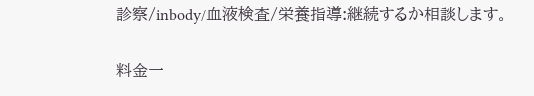診察/inbody/血液検査/栄養指導:継続するか相談します。

料金一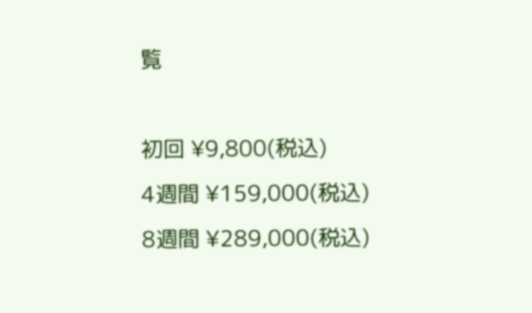覧

初回 ¥9,800(税込)
4週間 ¥159,000(税込)
8週間 ¥289,000(税込)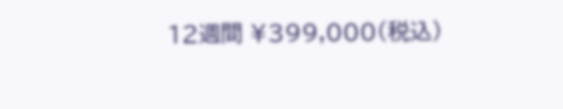12週間 ¥399,000(税込)